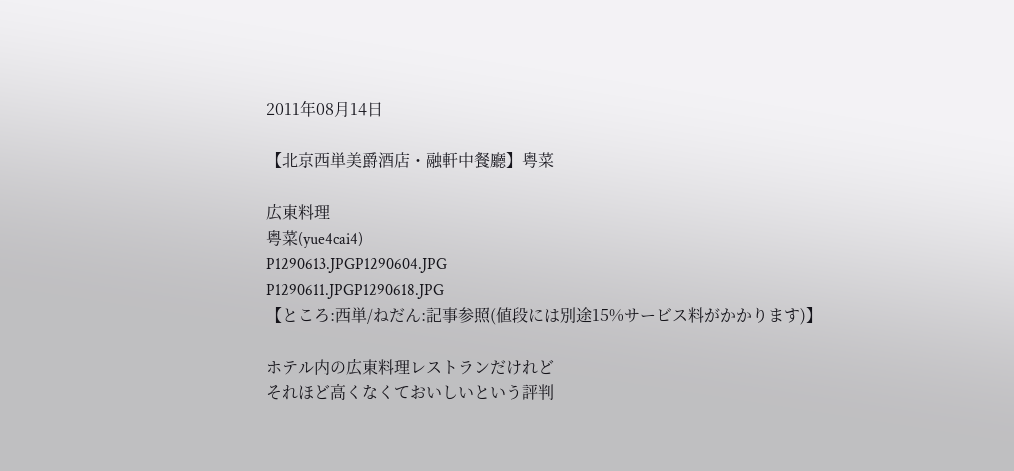2011年08月14日

【北京西単美爵酒店・融軒中餐廳】粤菜

広東料理
粤菜(yue4cai4)
P1290613.JPGP1290604.JPG
P1290611.JPGP1290618.JPG
【ところ:西単/ねだん:記事参照(値段には別途15%サービス料がかかります)】

ホテル内の広東料理レストランだけれど
それほど高くなくておいしいという評判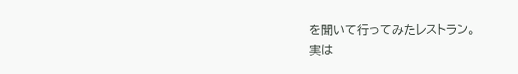を聞いて行ってみたレストラン。
実は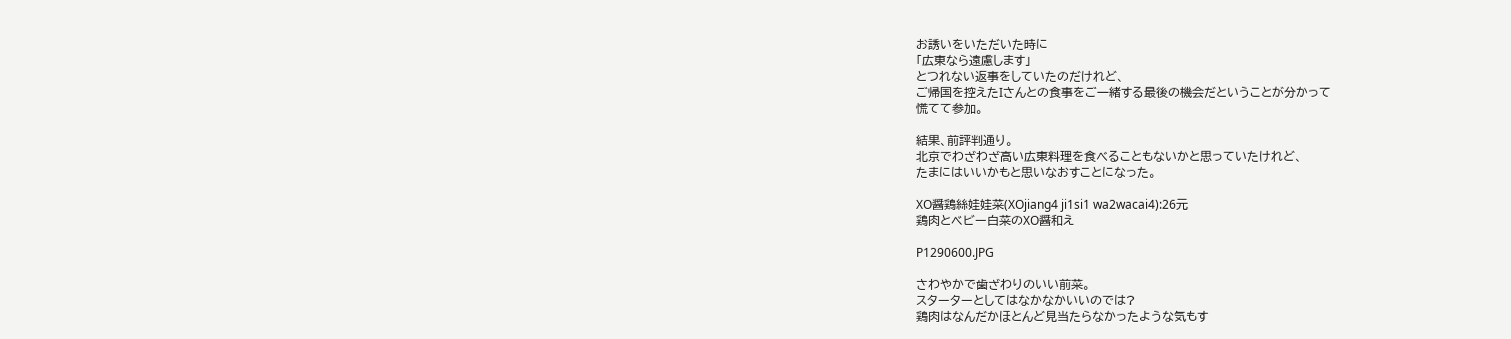お誘いをいただいた時に
「広東なら遠慮します」
とつれない返事をしていたのだけれど、
ご帰国を控えたIさんとの食事をご一緒する最後の機会だということが分かって
慌てて参加。

結果、前評判通り。
北京でわざわざ高い広東料理を食べることもないかと思っていたけれど、
たまにはいいかもと思いなおすことになった。

XO醤鶏絲娃娃菜(XOjiang4 ji1si1 wa2wacai4):26元
鶏肉とベビー白菜のXO醤和え

P1290600.JPG

さわやかで歯ざわりのいい前菜。
スターターとしてはなかなかいいのでは?
鶏肉はなんだかほとんど見当たらなかったような気もす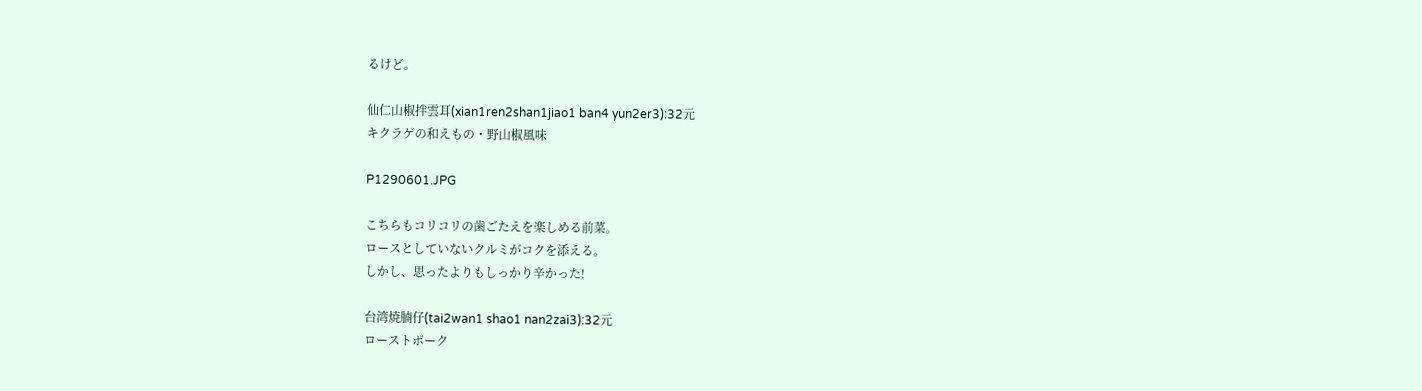るけど。

仙仁山椒拌雲耳(xian1ren2shan1jiao1 ban4 yun2er3):32元
キクラゲの和えもの・野山椒風味

P1290601.JPG

こちらもコリコリの歯ごたえを楽しめる前菜。
ロースとしていないクルミがコクを添える。
しかし、思ったよりもしっかり辛かった!

台湾焼腩仔(tai2wan1 shao1 nan2zai3):32元
ローストポーク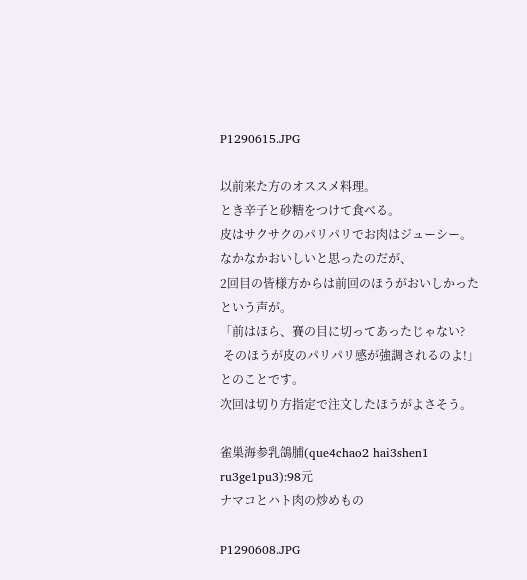P1290615.JPG

以前来た方のオススメ料理。
とき辛子と砂糖をつけて食べる。
皮はサクサクのパリパリでお肉はジューシー。
なかなかおいしいと思ったのだが、
2回目の皆様方からは前回のほうがおいしかったという声が。
「前はほら、賽の目に切ってあったじゃない?
 そのほうが皮のパリパリ感が強調されるのよ!」
とのことです。
次回は切り方指定で注文したほうがよさそう。

雀巣海参乳鴿脯(que4chao2 hai3shen1 ru3ge1pu3):98元
ナマコとハト肉の炒めもの

P1290608.JPG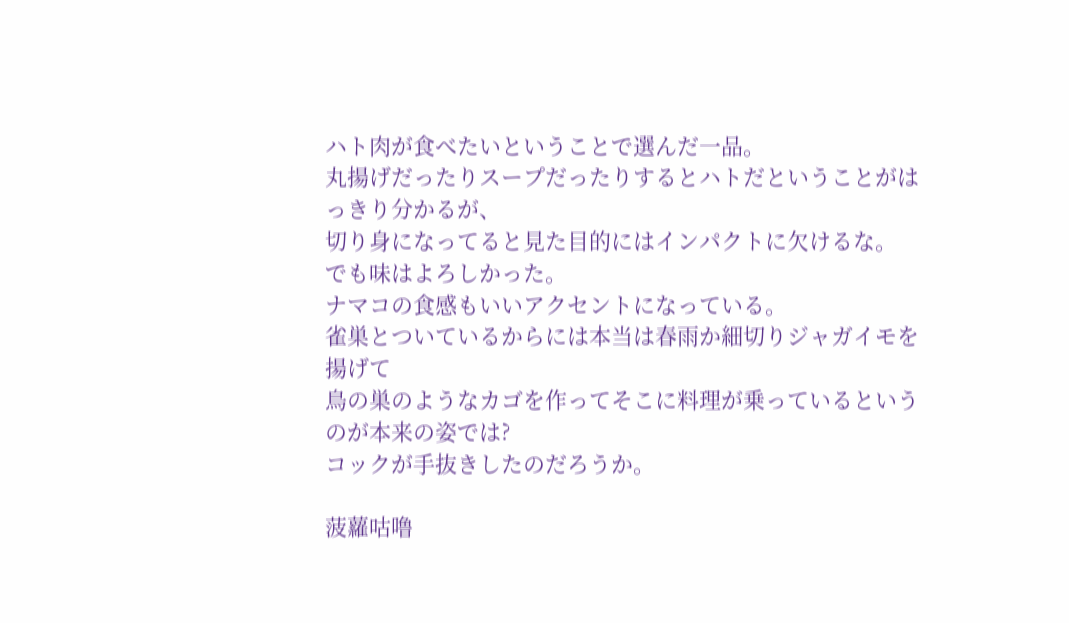ハト肉が食べたいということで選んだ一品。
丸揚げだったりスープだったりするとハトだということがはっきり分かるが、
切り身になってると見た目的にはインパクトに欠けるな。
でも味はよろしかった。
ナマコの食感もいいアクセントになっている。
雀巣とついているからには本当は春雨か細切りジャガイモを揚げて
鳥の巣のようなカゴを作ってそこに料理が乗っているというのが本来の姿では?
コックが手抜きしたのだろうか。

菠蘿咕噜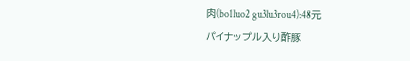肉(bo1luo2 gu3lu3rou4):48元
パイナップル入り酢豚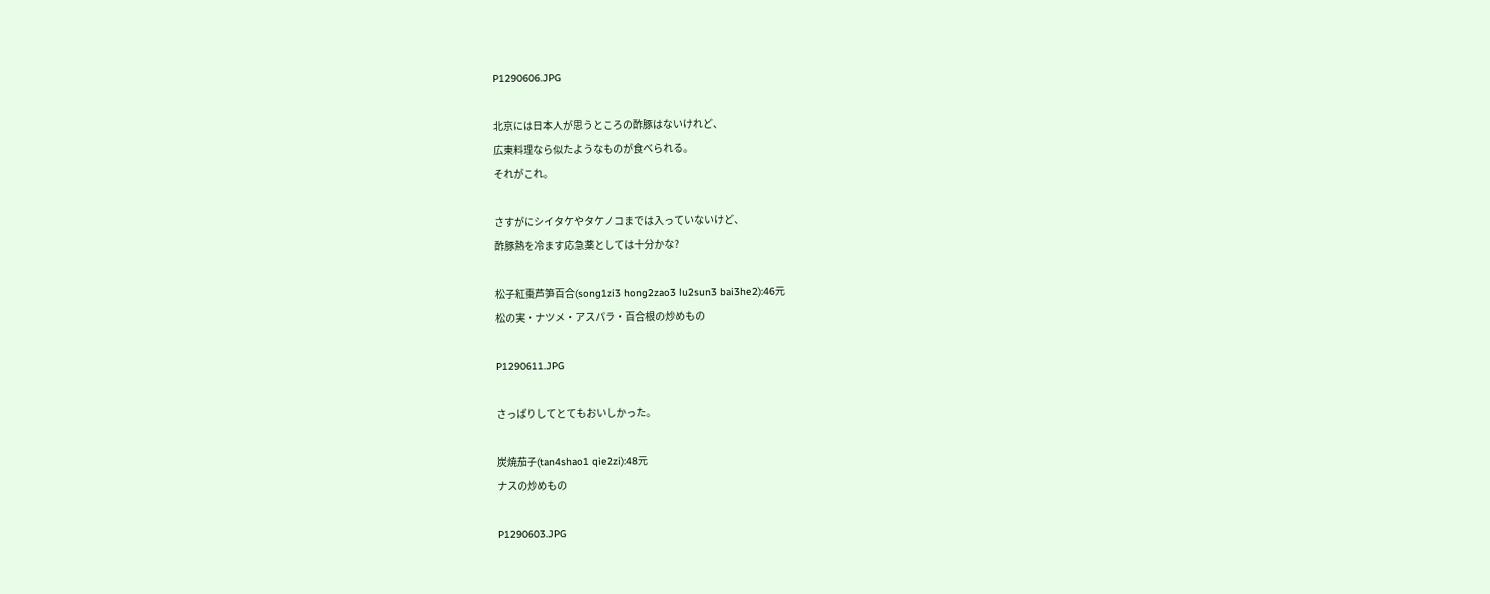P1290606.JPG

北京には日本人が思うところの酢豚はないけれど、
広東料理なら似たようなものが食べられる。
それがこれ。

さすがにシイタケやタケノコまでは入っていないけど、
酢豚熱を冷ます応急薬としては十分かな?

松子紅棗芦笋百合(song1zi3 hong2zao3 lu2sun3 bai3he2):46元
松の実・ナツメ・アスパラ・百合根の炒めもの

P1290611.JPG

さっぱりしてとてもおいしかった。

炭焼茄子(tan4shao1 qie2zi):48元
ナスの炒めもの

P1290603.JPG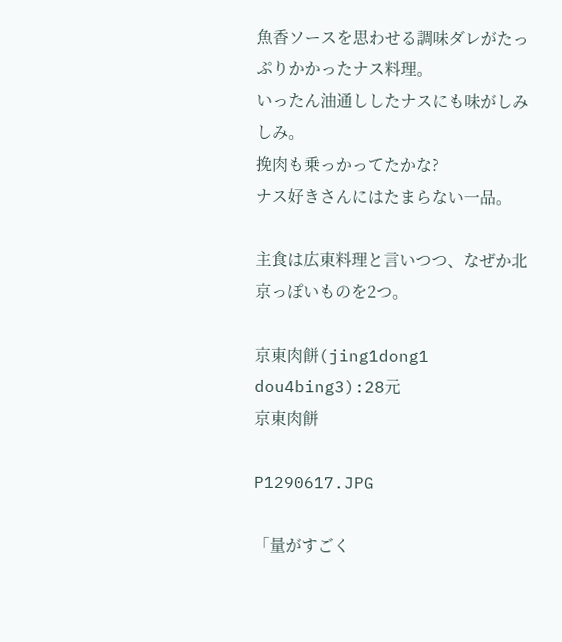魚香ソースを思わせる調味ダレがたっぷりかかったナス料理。
いったん油通ししたナスにも味がしみしみ。
挽肉も乗っかってたかな?
ナス好きさんにはたまらない一品。

主食は広東料理と言いつつ、なぜか北京っぽいものを2つ。

京東肉餅(jing1dong1 dou4bing3):28元
京東肉餅

P1290617.JPG

「量がすごく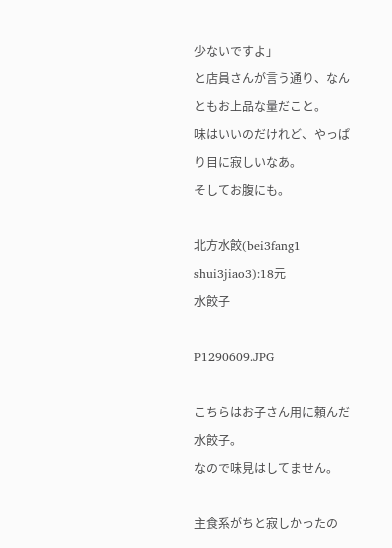少ないですよ」
と店員さんが言う通り、なんともお上品な量だこと。
味はいいのだけれど、やっぱり目に寂しいなあ。
そしてお腹にも。

北方水餃(bei3fang1 shui3jiao3):18元
水餃子

P1290609.JPG

こちらはお子さん用に頼んだ水餃子。
なので味見はしてません。

主食系がちと寂しかったの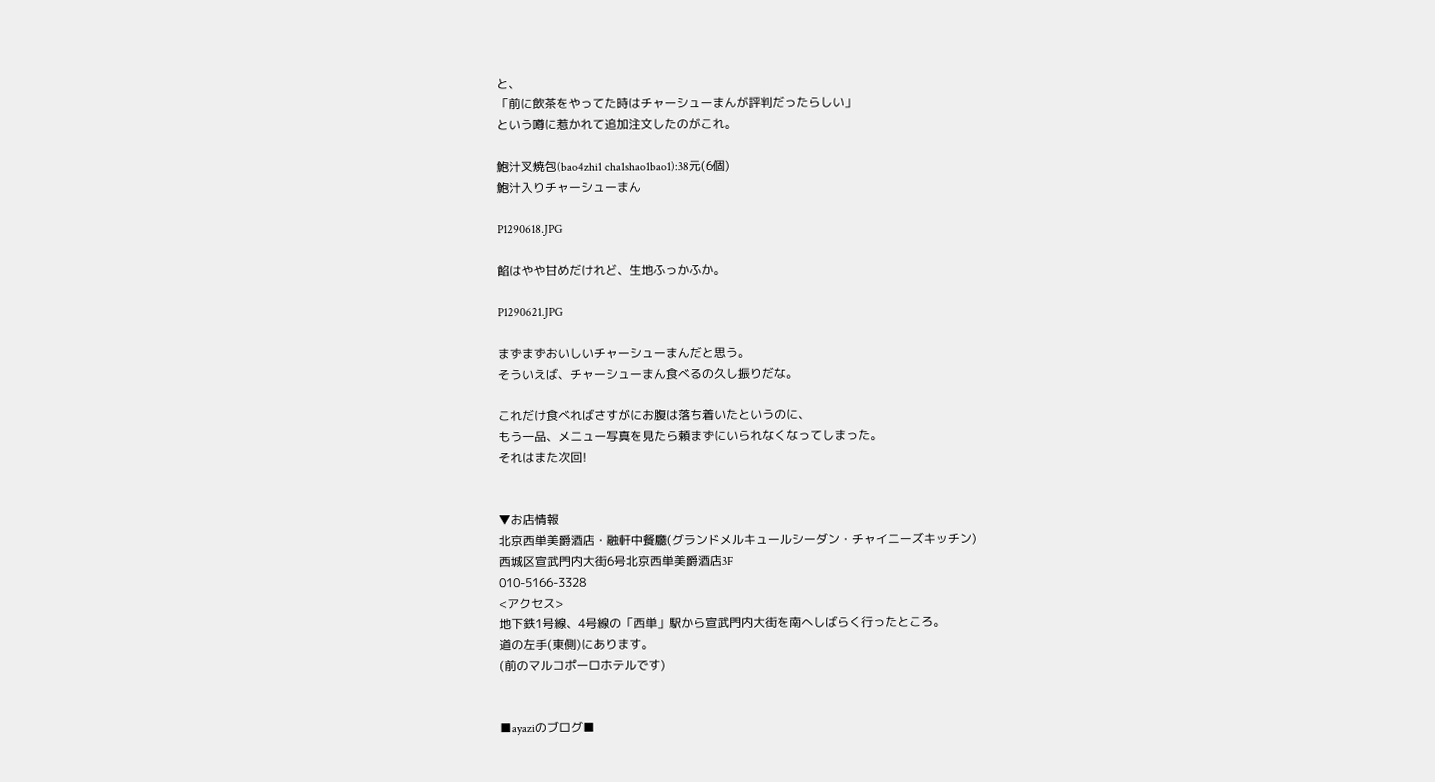と、
「前に飲茶をやってた時はチャーシューまんが評判だったらしい」
という噂に惹かれて追加注文したのがこれ。

鮑汁叉焼包(bao4zhi1 cha1shao1bao1):38元(6個)
鮑汁入りチャーシューまん

P1290618.JPG

餡はやや甘めだけれど、生地ふっかふか。

P1290621.JPG

まずまずおいしいチャーシューまんだと思う。
そういえば、チャーシューまん食べるの久し振りだな。

これだけ食べればさすがにお腹は落ち着いたというのに、
もう一品、メニュー写真を見たら頼まずにいられなくなってしまった。
それはまた次回!


▼お店情報
北京西単美爵酒店・融軒中餐廳(グランドメルキュールシーダン・チャイニーズキッチン)
西城区宣武門内大街6号北京西単美爵酒店3F
010-5166-3328
<アクセス>
地下鉄1号線、4号線の「西単」駅から宣武門内大街を南へしばらく行ったところ。
道の左手(東側)にあります。
(前のマルコポーロホテルです)


■ayaziのブログ■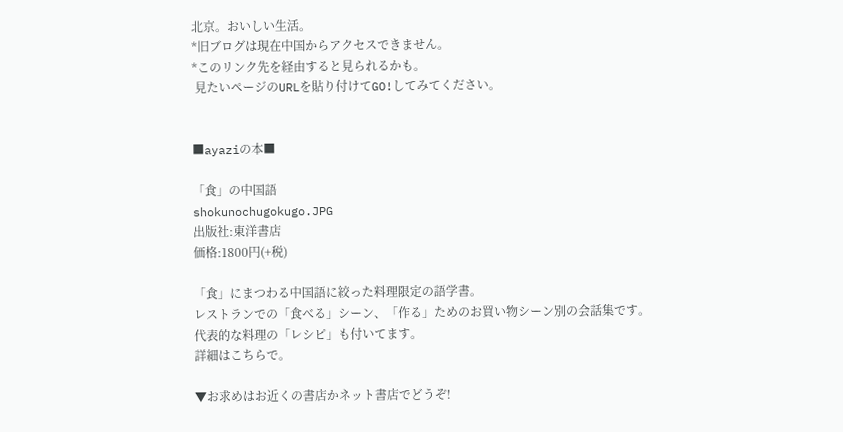北京。おいしい生活。
*旧ブログは現在中国からアクセスできません。
*このリンク先を経由すると見られるかも。
 見たいページのURLを貼り付けてGO!してみてください。


■ayaziの本■

「食」の中国語
shokunochugokugo.JPG
出版社:東洋書店
価格:1800円(+税)

「食」にまつわる中国語に絞った料理限定の語学書。
レストランでの「食べる」シーン、「作る」ためのお買い物シーン別の会話集です。
代表的な料理の「レシピ」も付いてます。
詳細はこちらで。

▼お求めはお近くの書店かネット書店でどうぞ!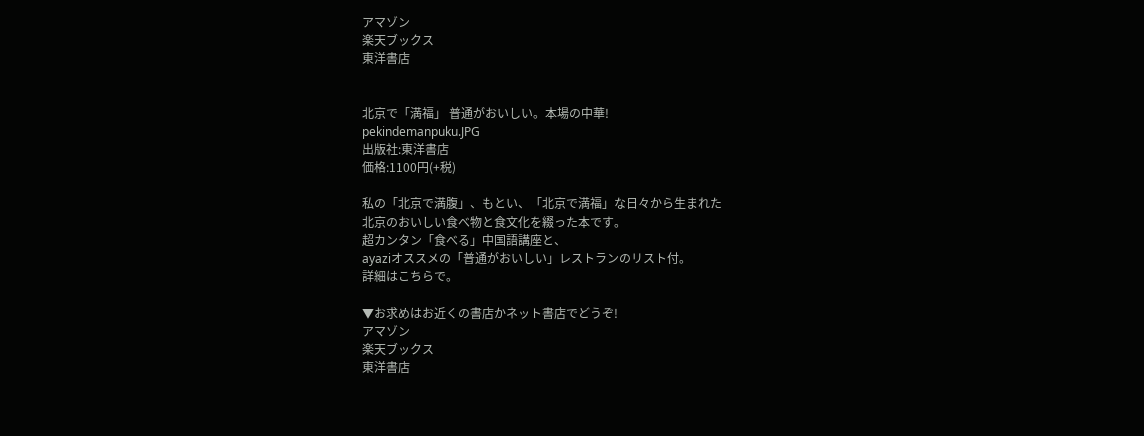アマゾン
楽天ブックス
東洋書店


北京で「満福」 普通がおいしい。本場の中華!
pekindemanpuku.JPG
出版社:東洋書店
価格:1100円(+税)

私の「北京で満腹」、もとい、「北京で満福」な日々から生まれた
北京のおいしい食べ物と食文化を綴った本です。
超カンタン「食べる」中国語講座と、
ayaziオススメの「普通がおいしい」レストランのリスト付。
詳細はこちらで。

▼お求めはお近くの書店かネット書店でどうぞ!
アマゾン
楽天ブックス
東洋書店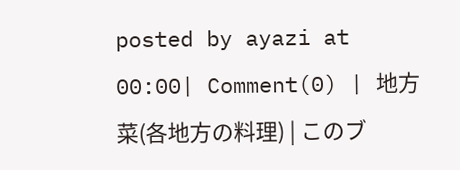posted by ayazi at 00:00| Comment(0) | 地方菜(各地方の料理) | このブ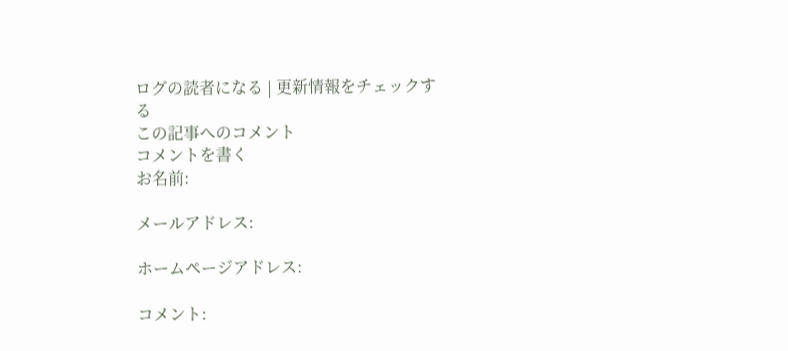ログの読者になる | 更新情報をチェックする
この記事へのコメント
コメントを書く
お名前:

メールアドレス:

ホームページアドレス:

コメント: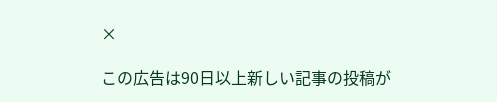×

この広告は90日以上新しい記事の投稿が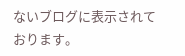ないブログに表示されております。